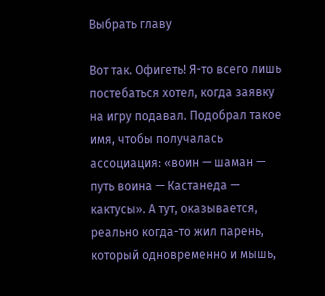Выбрать главу

Вот так. Офигеть! Я-то всего лишь постебаться хотел, когда заявку на игру подавал. Подобрал такое имя, чтобы получалась ассоциация: «воин — шаман — путь воина — Кастанеда — кактусы». А тут, оказывается, реально когда-то жил парень, который одновременно и мышь,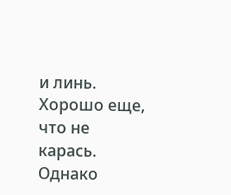и линь. Хорошо еще, что не карась. Однако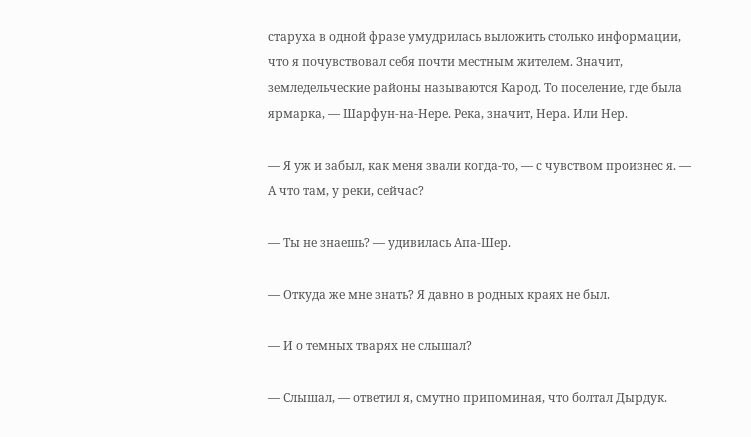старуха в одной фразе умудрилась выложить столько информации, что я почувствовал себя почти местным жителем. Значит, земледельческие районы называются Карод. То поселение, где была ярмарка, — Шарфун-на-Нере. Река, значит, Нера. Или Нер.

— Я уж и забыл, как меня звали когда-то, — с чувством произнес я. — А что там, у реки, сейчас?

— Ты не знаешь? — удивилась Апа-Шер.

— Откуда же мне знать? Я давно в родных краях не был.

— И о темных тварях не слышал?

— Слышал, — ответил я, смутно припоминая, что болтал Дырдук.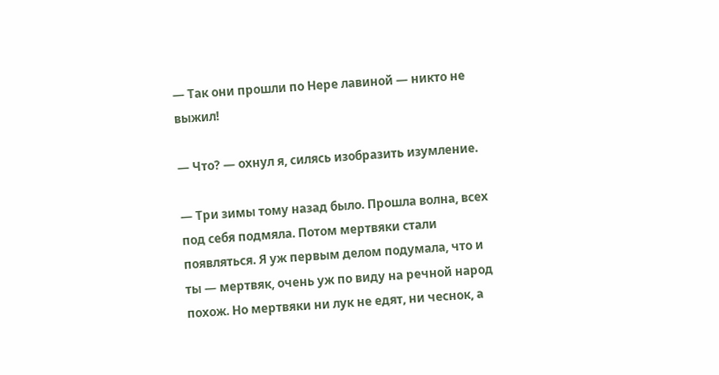— Так они прошли по Нере лавиной — никто не выжил!

— Что? — охнул я, силясь изобразить изумление.

— Три зимы тому назад было. Прошла волна, всех под себя подмяла. Потом мертвяки стали появляться. Я уж первым делом подумала, что и ты — мертвяк, очень уж по виду на речной народ похож. Но мертвяки ни лук не едят, ни чеснок, а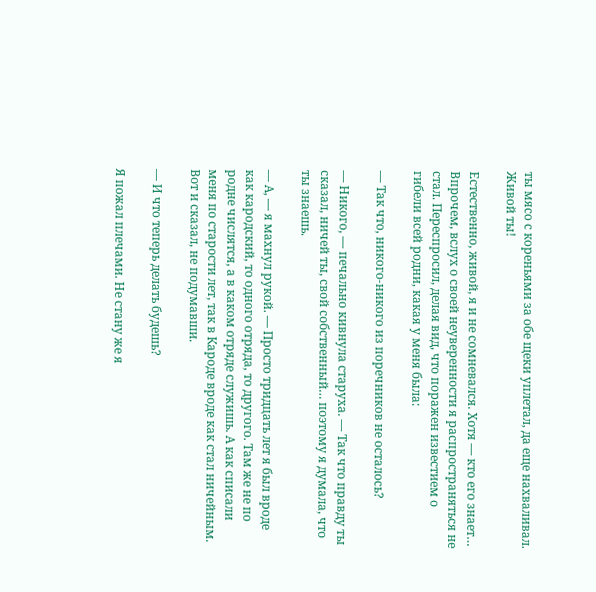ты мясо с кореньями за обе щеки уплетал, да еще нахваливал. Живой ты!

Естественно, живой, я и не сомневался. Хотя — кто его знает… Впрочем, вслух о своей неуверенности я распространяться не стал. Переспросил, делая вид, что поражен известием о гибели всей родни, какая у меня была:

— Так что, никого-никого из поречников не осталось?

— Никого, — печально кивнула старуха. — Так что правду ты сказал, ничей ты, свой собственный… поэтому я думала, что ты знаешь.

— А, — я махнул рукой. — Просто тридцать лет я был вроде как кародский, то одного отряда, то другого. Там же не по родне числятся, а в каком отряде служишь. А как списали меня по старости лет, так в Кароде вроде как стал ничейным. Вот и сказал, не подумавши.

— И что теперь делать будешь?

Я пожал плечами. Не стану же я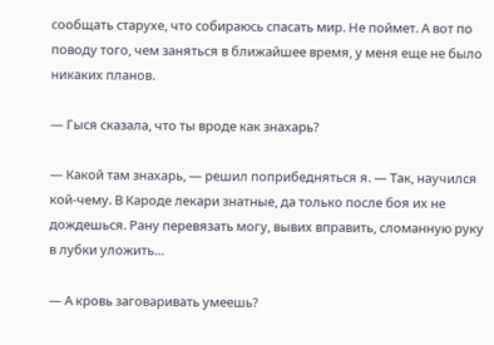сообщать старухе, что собираюсь спасать мир. Не поймет. А вот по поводу того, чем заняться в ближайшее время, у меня еще не было никаких планов.

— Гыся сказала, что ты вроде как знахарь?

— Какой там знахарь, — решил поприбедняться я. — Так, научился кой-чему. В Кароде лекари знатные, да только после боя их не дождешься. Рану перевязать могу, вывих вправить, сломанную руку в лубки уложить…

— А кровь заговаривать умеешь?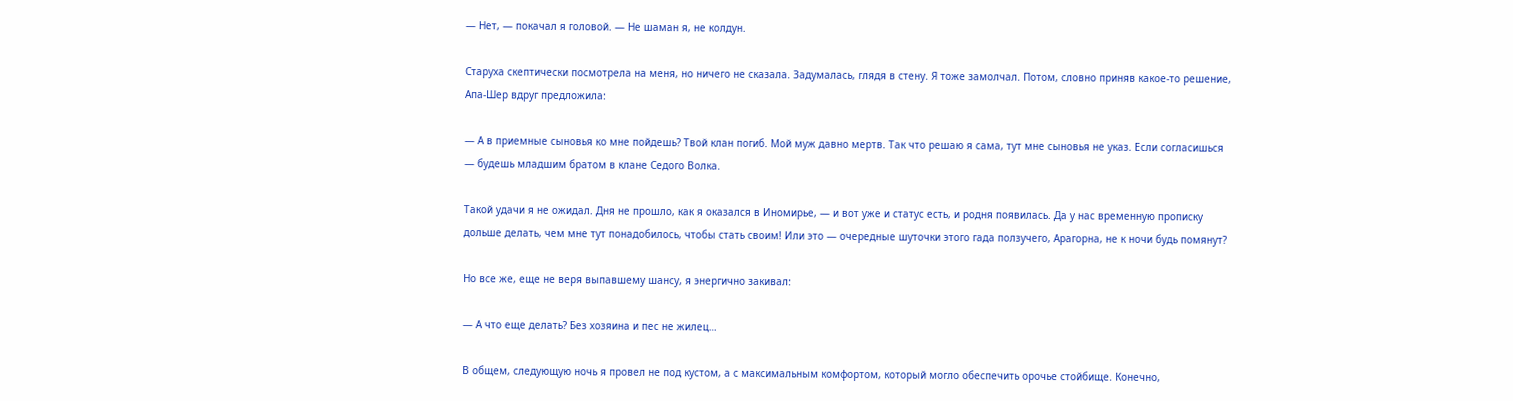— Нет, — покачал я головой. — Не шаман я, не колдун.

Старуха скептически посмотрела на меня, но ничего не сказала. Задумалась, глядя в стену. Я тоже замолчал. Потом, словно приняв какое-то решение, Апа-Шер вдруг предложила:

— А в приемные сыновья ко мне пойдешь? Твой клан погиб. Мой муж давно мертв. Так что решаю я сама, тут мне сыновья не указ. Если согласишься — будешь младшим братом в клане Седого Волка.

Такой удачи я не ожидал. Дня не прошло, как я оказался в Иномирье, — и вот уже и статус есть, и родня появилась. Да у нас временную прописку дольше делать, чем мне тут понадобилось, чтобы стать своим! Или это — очередные шуточки этого гада ползучего, Арагорна, не к ночи будь помянут?

Но все же, еще не веря выпавшему шансу, я энергично закивал:

— А что еще делать? Без хозяина и пес не жилец…

В общем, следующую ночь я провел не под кустом, а с максимальным комфортом, который могло обеспечить орочье стойбище. Конечно,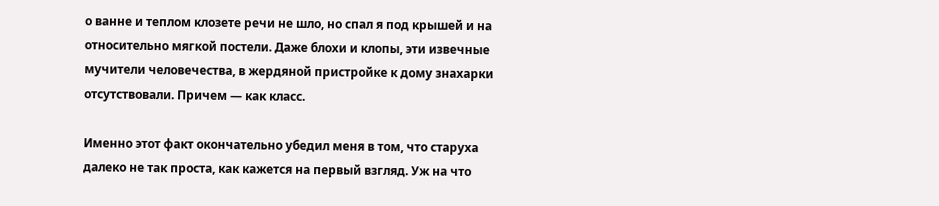о ванне и теплом клозете речи не шло, но спал я под крышей и на относительно мягкой постели. Даже блохи и клопы, эти извечные мучители человечества, в жердяной пристройке к дому знахарки отсутствовали. Причем — как класс.

Именно этот факт окончательно убедил меня в том, что старуха далеко не так проста, как кажется на первый взгляд. Уж на что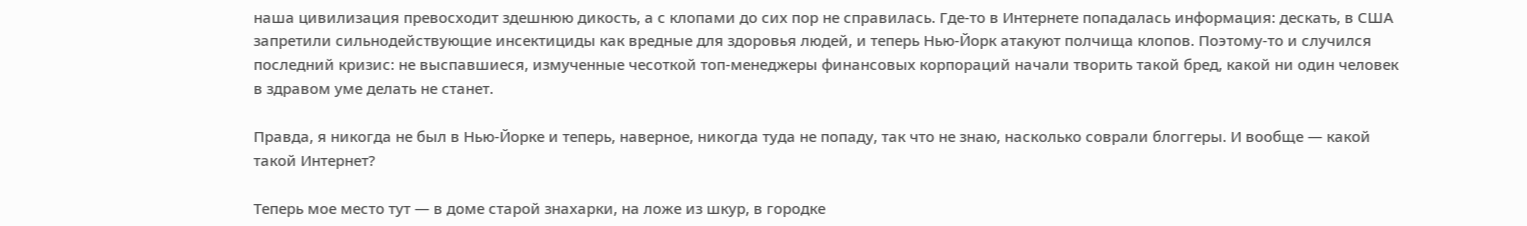наша цивилизация превосходит здешнюю дикость, а с клопами до сих пор не справилась. Где-то в Интернете попадалась информация: дескать, в США запретили сильнодействующие инсектициды как вредные для здоровья людей, и теперь Нью-Йорк атакуют полчища клопов. Поэтому-то и случился последний кризис: не выспавшиеся, измученные чесоткой топ-менеджеры финансовых корпораций начали творить такой бред, какой ни один человек в здравом уме делать не станет.

Правда, я никогда не был в Нью-Йорке и теперь, наверное, никогда туда не попаду, так что не знаю, насколько соврали блоггеры. И вообще — какой такой Интернет?

Теперь мое место тут — в доме старой знахарки, на ложе из шкур, в городке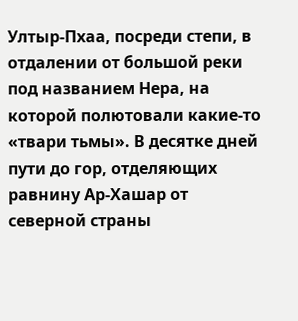Ултыр-Пхаа, посреди степи, в отдалении от большой реки под названием Нера, на которой полютовали какие-то «твари тьмы». В десятке дней пути до гор, отделяющих равнину Ар-Хашар от северной страны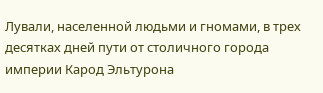Лували, населенной людьми и гномами, в трех десятках дней пути от столичного города империи Карод Эльтурона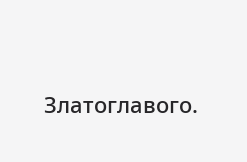Златоглавого.